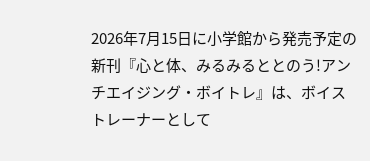2026年7月15日に小学館から発売予定の新刊『心と体、みるみるととのう!アンチエイジング・ボイトレ』は、ボイストレーナーとして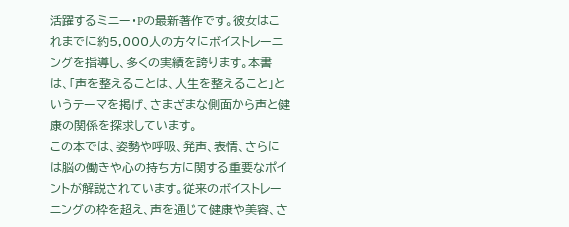活躍するミニー・Pの最新著作です。彼女はこれまでに約5,000人の方々にボイストレーニングを指導し、多くの実績を誇ります。本書は、「声を整えることは、人生を整えること」というテーマを掲げ、さまざまな側面から声と健康の関係を探求しています。
この本では、姿勢や呼吸、発声、表情、さらには脳の働きや心の持ち方に関する重要なポイントが解説されています。従来のボイストレーニングの枠を超え、声を通じて健康や美容、さ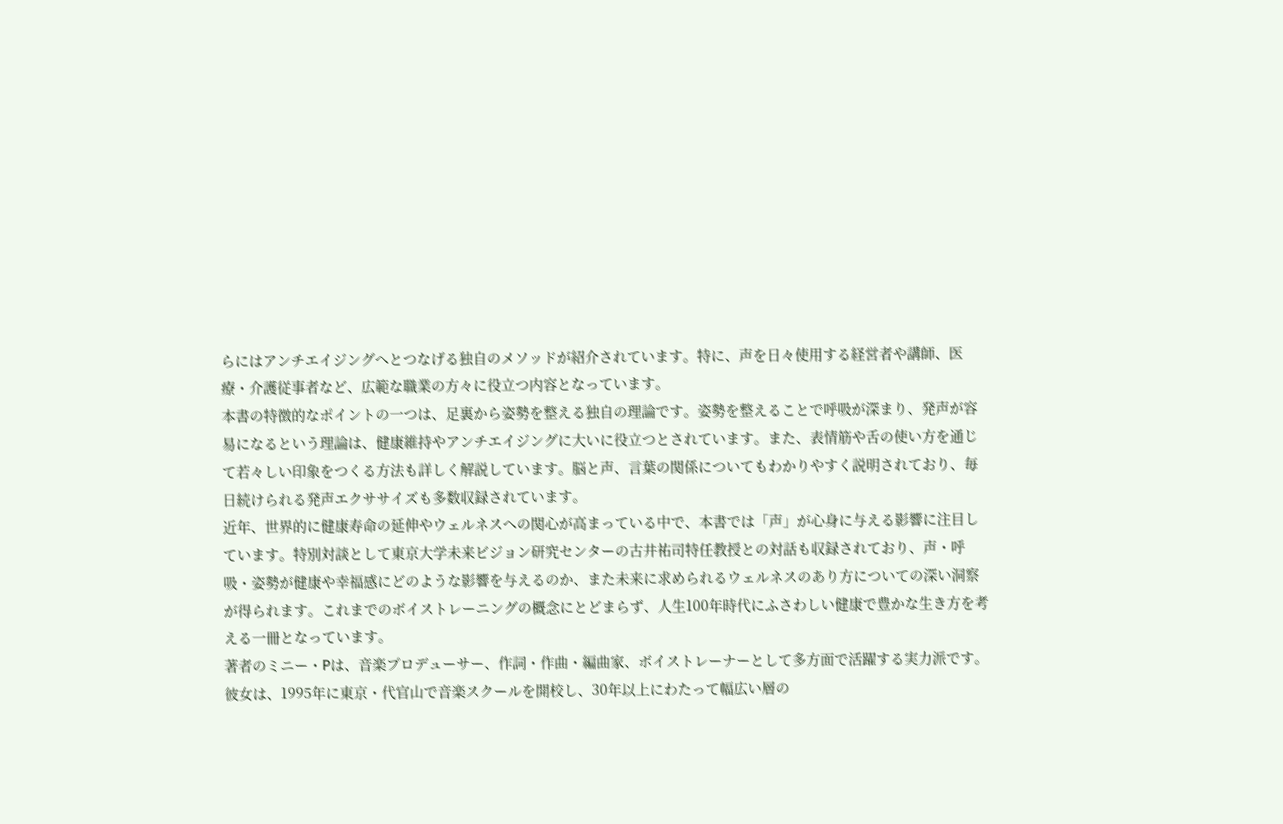らにはアンチエイジングへとつなげる独自のメソッドが紹介されています。特に、声を日々使用する経営者や講師、医療・介護従事者など、広範な職業の方々に役立つ内容となっています。
本書の特徴的なポイントの一つは、足裏から姿勢を整える独自の理論です。姿勢を整えることで呼吸が深まり、発声が容易になるという理論は、健康維持やアンチエイジングに大いに役立つとされています。また、表情筋や舌の使い方を通じて若々しい印象をつくる方法も詳しく解説しています。脳と声、言葉の関係についてもわかりやすく説明されており、毎日続けられる発声エクササイズも多数収録されています。
近年、世界的に健康寿命の延伸やウェルネスへの関心が高まっている中で、本書では「声」が心身に与える影響に注目しています。特別対談として東京大学未来ビジョン研究センターの古井祐司特任教授との対話も収録されており、声・呼吸・姿勢が健康や幸福感にどのような影響を与えるのか、また未来に求められるウェルネスのあり方についての深い洞察が得られます。これまでのボイストレーニングの概念にとどまらず、人生100年時代にふさわしい健康で豊かな生き方を考える一冊となっています。
著者のミニー・Pは、音楽プロデューサー、作詞・作曲・編曲家、ボイストレーナーとして多方面で活躍する実力派です。彼女は、1995年に東京・代官山で音楽スクールを開校し、30年以上にわたって幅広い層の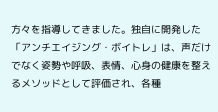方々を指導してきました。独自に開発した「アンチエイジング・ボイトレ」は、声だけでなく姿勢や呼吸、表情、心身の健康を整えるメソッドとして評価され、各種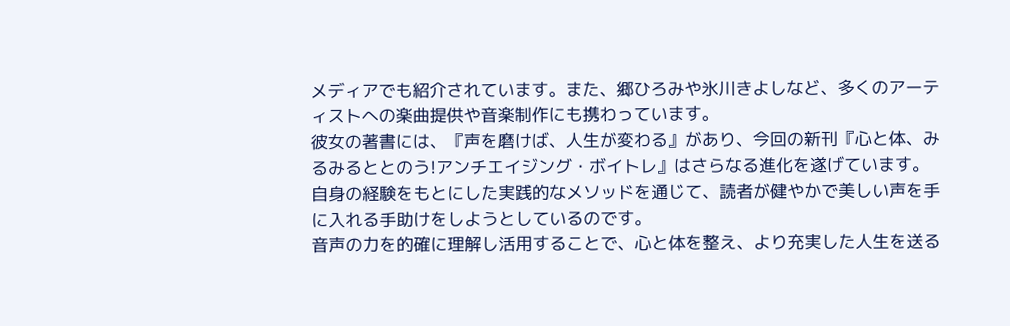メディアでも紹介されています。また、郷ひろみや氷川きよしなど、多くのアーティストへの楽曲提供や音楽制作にも携わっています。
彼女の著書には、『声を磨けば、人生が変わる』があり、今回の新刊『心と体、みるみるととのう!アンチエイジング・ボイトレ』はさらなる進化を遂げています。自身の経験をもとにした実践的なメソッドを通じて、読者が健やかで美しい声を手に入れる手助けをしようとしているのです。
音声の力を的確に理解し活用することで、心と体を整え、より充実した人生を送る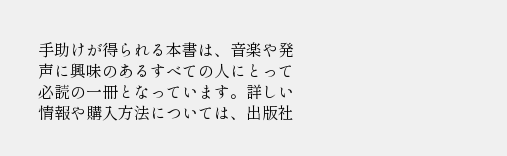手助けが得られる本書は、音楽や発声に興味のあるすべての人にとって必読の一冊となっています。詳しい情報や購入方法については、出版社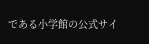である小学館の公式サイ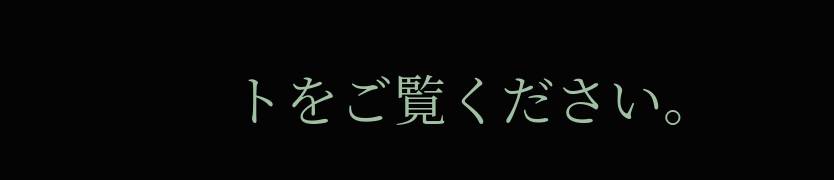トをご覧ください。